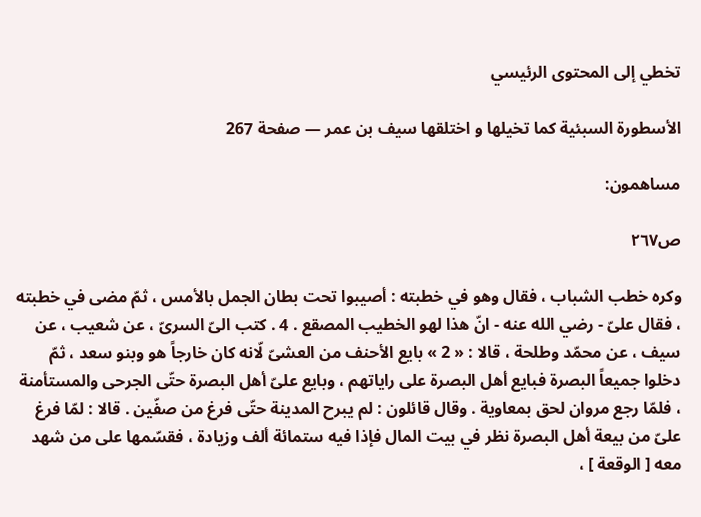تخطي إلى المحتوى الرئيسي

الأسطورة السبئية كما تخيلها و اختلقها سيف بن عمر — صفحة 267

مساهمون:

ص٢٦٧

وكره خطب الشباب ، فقال وهو في خطبته : أصيبوا تحت بطان الجمل بالأمس ، ثمّ مضى في خطبته ، فقال علىّ - رضي الله عنه - انّ هذا لهو الخطيب المصقع . 4 . كتب الىّ السرىّ ، عن شعيب ، عن سيف ، عن محمّد وطلحة ، قالا : « 2 » بايع الأحنف من العشىّ لّانه كان خارجاً هو وبنو سعد ، ثمّ دخلوا جميعاً البصرة فبايع أهل البصرة على راياتهم ، وبايع علىّ أهل البصرة حتّى الجرحى والمستأمنة ، فلمّا رجع مروان لحق بمعاوية . وقال قائلون : لم يبرح المدينة حتّى فرغ من صفّين . قالا : لمّا فرغ علىّ من بيعة أهل البصرة نظر في بيت المال فإذا فيه ستمائة ألف وزيادة ، فقسّمها على من شهد معه [ الوقعة ] ،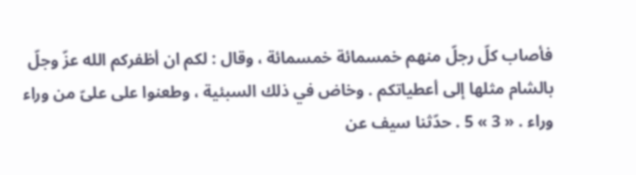فأصاب كلّ رجلّ منهم خمسمائة خمسمائة ، وقال : لكم ان أظفركم الله عزّ وجلّ بالشام مثلها إلى أعطياتكم . وخاض في ذلك السبئية ، وطعنوا على علىّ من وراء وراء . « 3 » 5 . حدّثنا سيف عن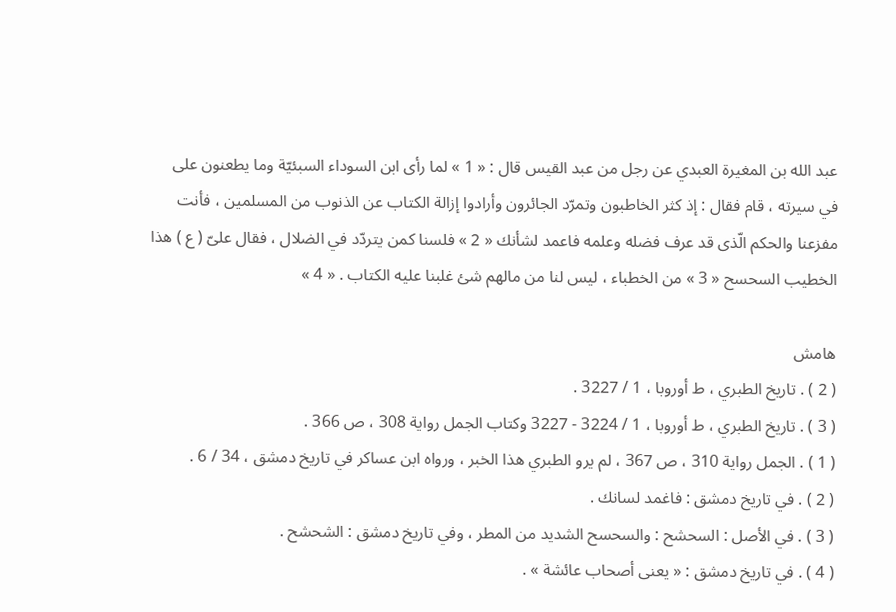عبد الله بن المغيرة العبدي عن رجل من عبد القيس قال : « 1 » لما رأى ابن السوداء السبئيّة وما يطعنون على في سيرته ، قام فقال : إذ كثر الخاطبون وتمرّد الجائرون وأرادوا إزالة الكتاب عن الذنوب من المسلمين ، فأنت مفزعنا والحكم الّذى قد عرف فضله وعلمه فاعمد لشأنك « 2 » فلسنا كمن يتردّد في الضلال ، فقال علىّ ( ع ) هذا الخطيب السحسح « 3 » من الخطباء ، ليس لنا من مالهم شئ غلبنا عليه الكتاب . « 4 »

هامش
( 2 ) . تاريخ الطبري ، ط أوروبا ، 1 / 3227 .
( 3 ) . تاريخ الطبري ، ط أوروبا ، 1 / 3224 - 3227 وكتاب الجمل رواية 308 ، ص 366 .
( 1 ) . الجمل رواية 310 ، ص 367 ، لم يرو الطبري هذا الخبر ، ورواه ابن عساكر في تاريخ دمشق ، 34 / 6 .
( 2 ) . في تاريخ دمشق : فاغمد لسانك .
( 3 ) . في الأصل : السحشح : والسحسح الشديد من المطر ، وفي تاريخ دمشق : الشحشح .
( 4 ) . في تاريخ دمشق : « يعنى أصحاب عائشة » .